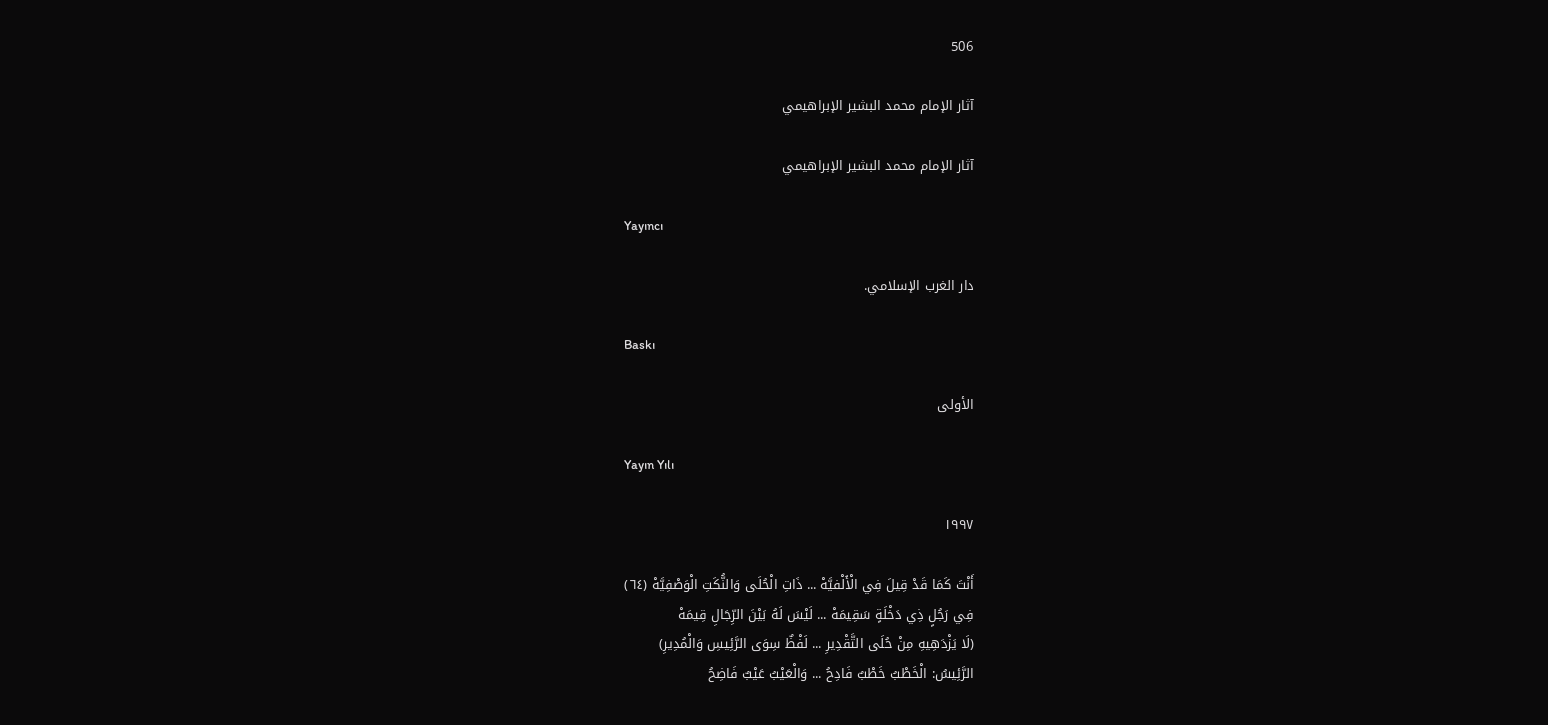506

آثار الإمام محمد البشير الإبراهيمي

آثار الإمام محمد البشير الإبراهيمي

Yayıncı

دار الغرب الإسلامي.

Baskı

الأولى

Yayın Yılı

١٩٩٧

أَنْتَ كَمَا قَدْ قِيلَ فِي الْأَلْفيَّهْ ... ذَاتِ الْحُلَى وَالنُّكَتِ الْوَصْفِيَّهْ (٦٤)
فِي رَجُلٍ ذِي دَخْلَةٍ سَقِيمَهْ ... لَيْسَ لَهُ بَيْنَ الرِّجَالِ قِيمَهْ
(لَا يَزْدَهِيهِ مِنْ حُلَى التَّقْدِيرِ ... لَفْظٌ سِوَى الرَّئِيسِ وَالْمُدِيرِ)
الرَّئِيسُ: الْخَطْبُ خَطْبٌ فَادِحُ ... وَالْعَيْبُ عَيْبٌ فَاضِحُ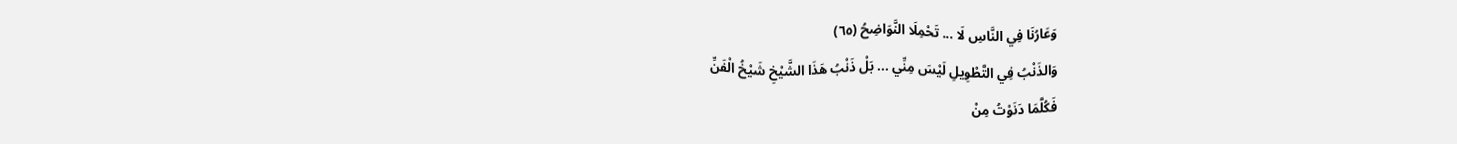وَعَارُنَا فِي النَّاسِ لَا ... تَحْمِلَا النَّوَاضِحُ (٦٥)
وَالذَنْبُ فِي التَّطْوِيلِ لَيْسَ مِنِّي ... بَلْ ذَنْبُ هَذَا الشَّيْخِ شَيْخُ الْفَنِّ
فَكُلَّمَا دَنَوْتُ مِنْ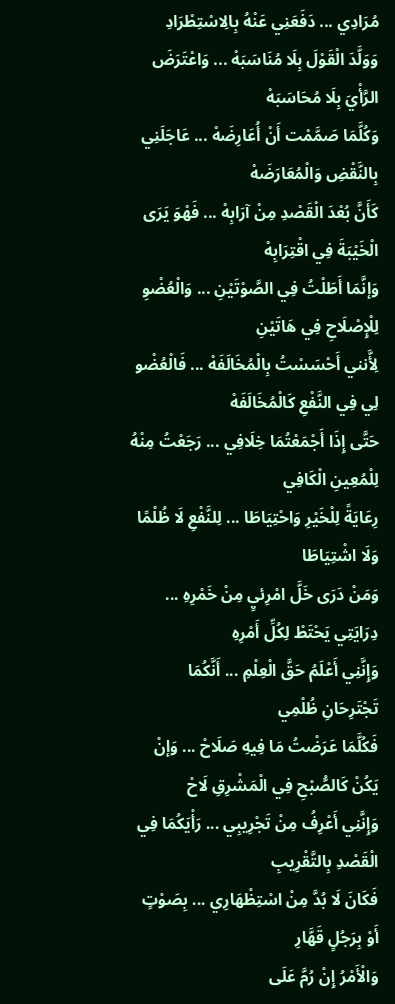مُرَادِي ... دَفَعَنِي عَنْهُ بِالِاسْتِطْرَادِ
وَوَلَّدَ الْقَوْلَ بِلَا مُنَاسَبَهْ ... وَاعْتَرَضَ الرَّأْيَ بِلَا مُحَاسَبَهْ
وَكُلَّمَا صَمَّمْت أَنْ أُعَارِضَهْ ... عَاجَلَنِي بِالنَّقْضِ وَالْمُعَارَضَهْ
كَأَنَّ بُعْدَ الْقَصْدِ مِنْ آرَابِهْ ... فَهْوَ يَرَى الْخَيْبَةَ فِي اقْتِرَابِهْ
وَإنَّمَا أَطَلْتُ فِي الصَّوْتَيْنِ ... وَالْعُضْوِ لِلْإِصْلَاحِ فِي هَاتَيْنِ
لِأَّنني أَحْسَسْتُ بِالْمُخَالَفَهْ ... فَالْعُضْو لِي فِي النَّفْعِ كَالْمُخَالَفَهْ
حَتَّى إِذَا أَجْمَعْتُمَا خِلَافِي ... رَجَعْتُ مِنْهُ لِلْمُعِينِ الْكَافِي
رِعَايَةً لِلْخَيْرِ وَاحْتِيَاطَا ... لِلنَّفْعِ لَا ظُلْمًا وَلَا اشْتِيَاطَا
وَمَنْ دَرَى خَلَّ امْرِئيٍ مِنْ خَمْرِهِ ... دِرَايَتِي يَحْتَطْ لِكُلِّ أَمْرِهِ
وَإِنَّنِي أَعْلَمُ حَقَّ الْعِلْمِ ... أَنَّكُمَا تَجْتَرِحَانِ ظُلْمِي
فَكُلَّمَا عَرَضْتُ مَا فِيهِ صَلَاحْ ... وَإنْ يَكُنْ كَالصُّبْحِ فِي الْمَشْرِقِ لَاحْ
وَإِنَّنِي أَعْرِفُ مِنْ تَجْرِيبِي ... رَأْيَكُمَا فِي الْقَصْدِ بِالتَّقْرِيبِ
فَكَانَ لَا بُدَّ مِنْ اسْتِظْهَارِي ... بِصَوْتٍ أَوْ بِرَجُلٍ قَهَّارِ
وَالْأَمْرُ إِنْ رُمَّ عَلَى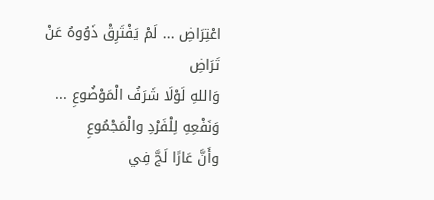اعْتِرَاضِ ... لَمْ يَفْتَرِقْ ذَوُوهُ عَنْ تَرَاضِ
وَاللهِ لَوْلَا شَرَفُ الْمَوْضُوعِ ... وَنَفْعِهِ لِلْفَرْدِ والْمَجْمُوعِ
وأَنَّ عَارًا لَجَّ فِي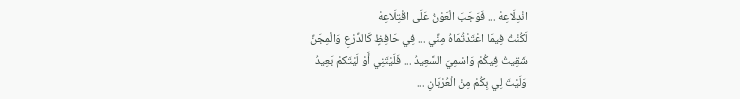انْدِلَاعِهْ ... فَوَجَبَ الْعَوْنُ عَلَى اقْتِلَاعِهْ
لَكُنْتُ فِيمَا اعْتَدْتُمَاهُ مِنِّي ... فِي حَافِظٍ كَالدِّرْعِ وَالْمِجَنِّ
شَقِيتُ فِيكُمْ وَاسْمِيَ السَّعِيدُ ... فَلَيْتَنِي أَوْ لَيْتَكمْ بَعِيدُ
وَلَيْتَ لِي بِكُمْ مِنْ الْعُرْبَانِ ...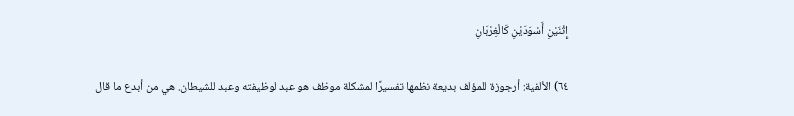إِثْنَيْنِ أَسْوَدَيْنِ كَالْغِرْبَانِ

٦٤) الألفية: أرجوزة للمؤلف بديعة نظمها تفسيرًا لمشكلة موظف هو عبد لوظيفته وعبد للشيطان. هي من أبدع ما قال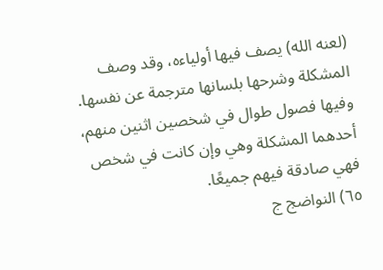(لعنه الله) يصف فيها أولياءه، وقد وصف المشكلة وشرحها بلسانها مترجمة عن نفسها. وفيها فصول طوال في شخصين اثنين منهم، أحدهما المشكلة وهي وإن كانت في شخص فهي صادقة فيهم جميعًا.
٦٥) النواضج ج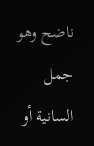ناضح وهو جمل السانية أو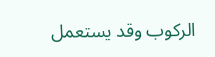الركوب وقد يستعمل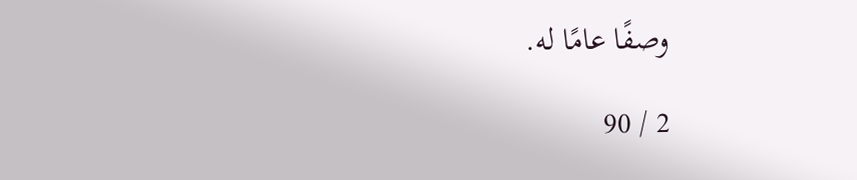وصفًا عامًا له.

2 / 90